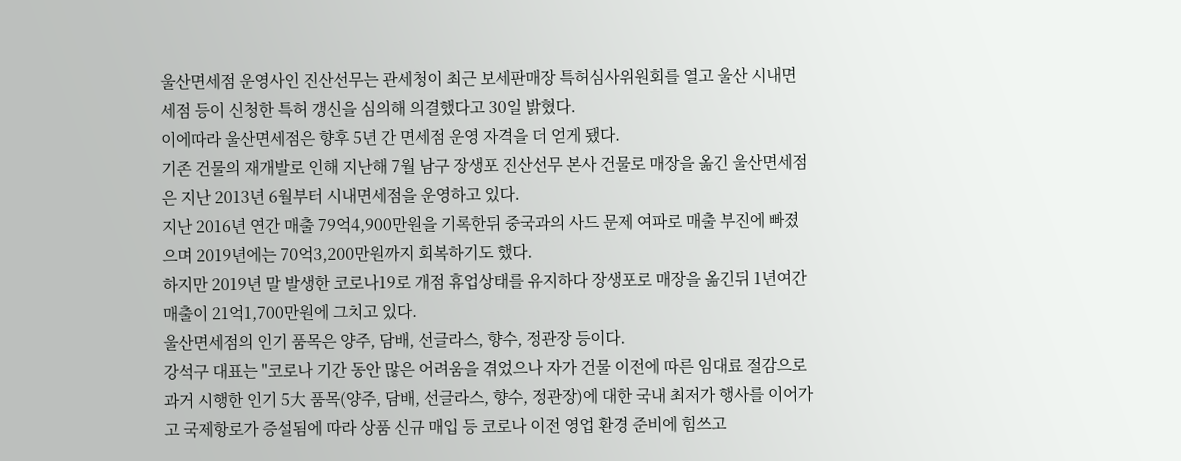울산면세점 운영사인 진산선무는 관세청이 최근 보세판매장 특허심사위원회를 열고 울산 시내면세점 등이 신청한 특허 갱신을 심의해 의결했다고 30일 밝혔다.
이에따라 울산면세점은 향후 5년 간 면세점 운영 자격을 더 얻게 됐다.
기존 건물의 재개발로 인해 지난해 7월 남구 장생포 진산선무 본사 건물로 매장을 옮긴 울산면세점은 지난 2013년 6월부터 시내면세점을 운영하고 있다.
지난 2016년 연간 매출 79억4,900만원을 기록한뒤 중국과의 사드 문제 여파로 매출 부진에 빠졌으며 2019년에는 70억3,200만원까지 회복하기도 했다.
하지만 2019년 말 발생한 코로나19로 개점 휴업상태를 유지하다 장생포로 매장을 옮긴뒤 1년여간 매출이 21억1,700만원에 그치고 있다.
울산면세점의 인기 품목은 양주, 담배, 선글라스, 향수, 정관장 등이다.
강석구 대표는 "코로나 기간 동안 많은 어려움을 겪었으나 자가 건물 이전에 따른 임대료 절감으로 과거 시행한 인기 5大 품목(양주, 담배, 선글라스, 향수, 정관장)에 대한 국내 최저가 행사를 이어가고 국제항로가 증설됨에 따라 상품 신규 매입 등 코로나 이전 영업 환경 준비에 힘쓰고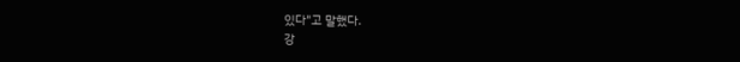있다"고 말했다.
강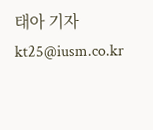태아 기자 kt25@iusm.co.kr